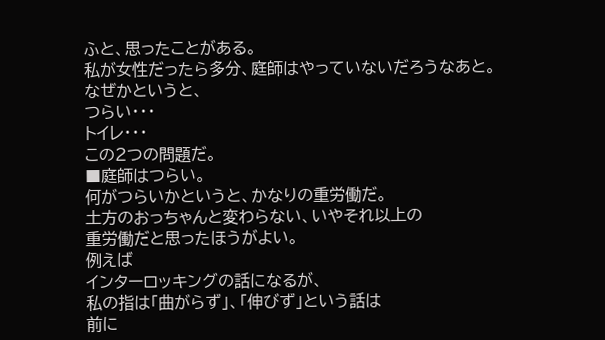ふと、思ったことがある。
私が女性だったら多分、庭師はやっていないだろうなあと。
なぜかというと、
つらい・・・
トイレ・・・
この2つの問題だ。
■庭師はつらい。
何がつらいかというと、かなりの重労働だ。
土方のおっちゃんと変わらない、いやそれ以上の
重労働だと思ったほうがよい。
例えば
インターロッキングの話になるが、
私の指は「曲がらず」、「伸びず」という話は
前に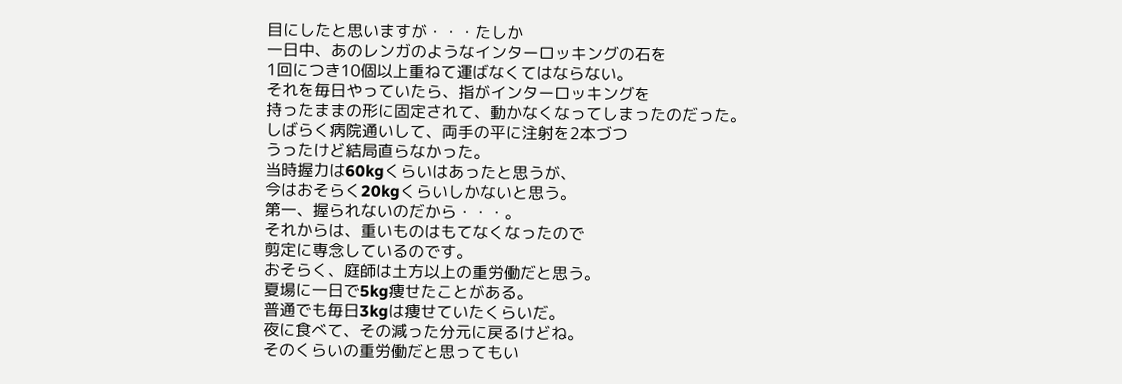目にしたと思いますが・・・たしか
一日中、あのレンガのようなインターロッキングの石を
1回につき10個以上重ねて運ばなくてはならない。
それを毎日やっていたら、指がインターロッキングを
持ったままの形に固定されて、動かなくなってしまったのだった。
しばらく病院通いして、両手の平に注射を2本づつ
うったけど結局直らなかった。
当時握力は60kgくらいはあったと思うが、
今はおそらく20kgくらいしかないと思う。
第一、握られないのだから・・・。
それからは、重いものはもてなくなったので
剪定に専念しているのです。
おそらく、庭師は土方以上の重労働だと思う。
夏場に一日で5kg痩せたことがある。
普通でも毎日3kgは痩せていたくらいだ。
夜に食べて、その減った分元に戻るけどね。
そのくらいの重労働だと思ってもい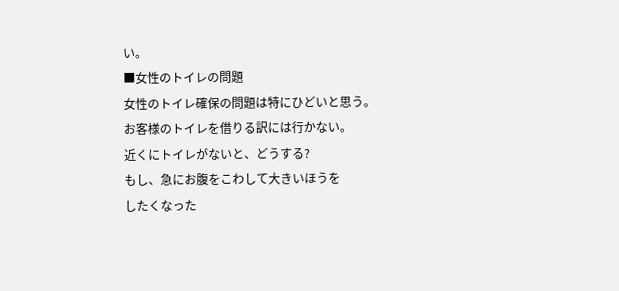い。
■女性のトイレの問題
女性のトイレ確保の問題は特にひどいと思う。
お客様のトイレを借りる訳には行かない。
近くにトイレがないと、どうする?
もし、急にお腹をこわして大きいほうを
したくなった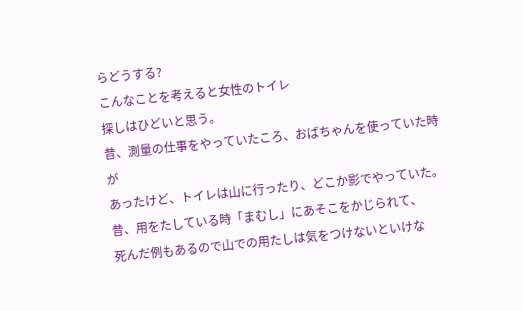らどうする?
こんなことを考えると女性のトイレ
探しはひどいと思う。
昔、測量の仕事をやっていたころ、おばちゃんを使っていた時が
あったけど、トイレは山に行ったり、どこか影でやっていた。
昔、用をたしている時「まむし」にあそこをかじられて、
死んだ例もあるので山での用たしは気をつけないといけな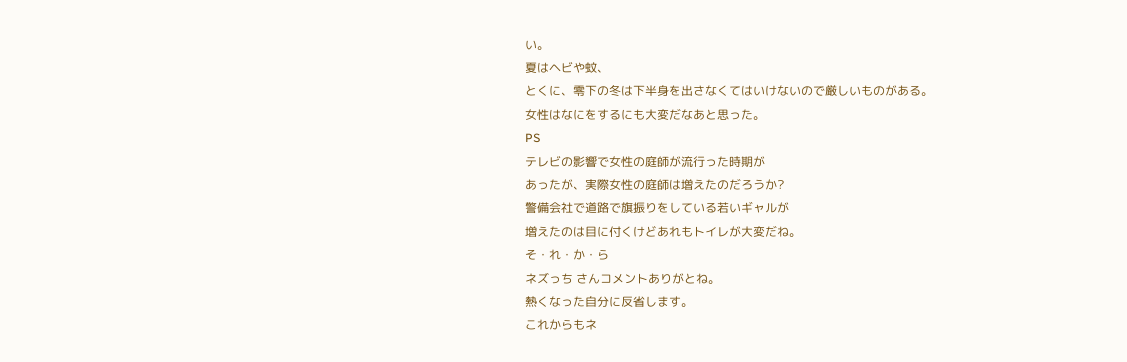い。
夏はヘビや蚊、
とくに、零下の冬は下半身を出さなくてはいけないので厳しいものがある。
女性はなにをするにも大変だなあと思った。
PS
テレビの影響で女性の庭師が流行った時期が
あったが、実際女性の庭師は増えたのだろうか?
警備会社で道路で旗振りをしている若いギャルが
増えたのは目に付くけどあれもトイレが大変だね。
そ・れ・か・ら
ネズっち さんコメントありがとね。
熱くなった自分に反省します。
これからもネ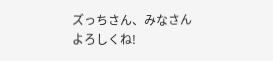ズっちさん、みなさんよろしくね!